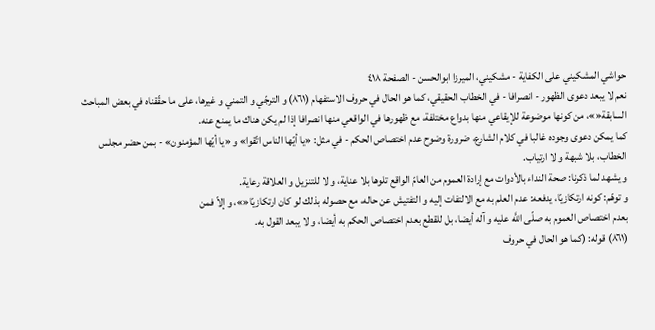حواشي المشكيني علی الكفاية - مشکیني، الميرزا ابوالحسن - الصفحة ٤١٨
نعم لا يبعد دعوى الظهور - انصرافا - في الخطاب الحقيقي، كما هو الحال في حروف الاستفهام (٨٦١) و الترجّي و التمني و غيرها، على ما حقّقناه في بعض المباحث السابقة«»، من كونها موضوعة للإيقاعي منها بدواع مختلفة، مع ظهورها في الواقعي منها انصرافا إذا لم يكن هناك ما يمنع عنه.
كما يمكن دعوى وجوده غالبا في كلام الشارع، ضرورة وضوح عدم اختصاص الحكم - في مثل: «يا أيّها الناس اتّقوا» و «يا أيّها المؤمنون» - بمن حضر مجلس الخطاب، بلا شبهة و لا ارتياب.
و يشهد لما ذكرنا: صحة النداء بالأدوات مع إرادة العموم من العامّ الواقع تلوها بلا عناية، و لا للتنزيل و العلاقة رعاية.
و توهّم: كونه ارتكازيّا، يدفعه: عدم العلم به مع الالتفات إليه و التفتيش عن حاله، مع حصوله بذلك لو كان ارتكازيّا«»، و إلاّ فمن
بعدم اختصاص العموم به صلّى اللَّه عليه و آله أيضا، بل للقطع بعدم اختصاص الحكم به أيضا، و لا يبعد القول به.
(٨٦١) قوله: (كما هو الحال في حروف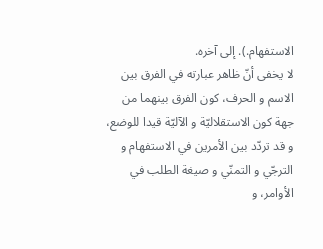الاستفهام.). إلى آخره.
لا يخفى أنّ ظاهر عبارته في الفرق بين الاسم و الحرف، كون الفرق بينهما من جهة كون الاستقلاليّة و الآليّة قيدا للوضع، و قد تردّد بين الأمرين في الاستفهام و الترجّي و التمنّي و صيغة الطلب في الأوامر، و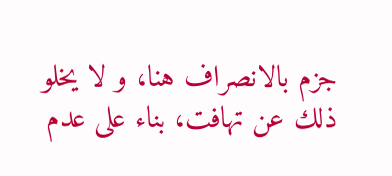جزم بالانصراف هنا، و لا يخلو ذلك عن تهافت، بناء على عدم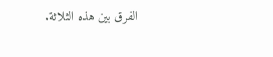الفرق بين هذه الثلاثة.